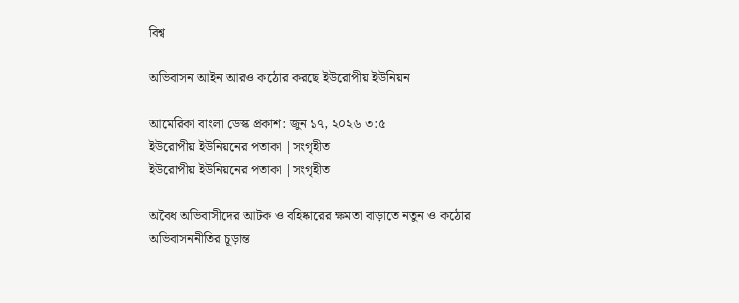বিশ্ব

অভিবাসন আইন আরও কঠোর করছে ইউরোপীয় ইউনিয়ন

আমেরিকা বাংলা ডেস্ক প্রকাশ: জুন ১৭, ২০২৬ ৩:৫
ইউরোপীয় ইউনিয়নের পতাকা |সংগৃহীত
ইউরোপীয় ইউনিয়নের পতাকা |সংগৃহীত

অবৈধ অভিবাসীদের আটক ও বহিষ্কারের ক্ষমতা বাড়াতে নতুন ও কঠোর অভিবাসননীতির চূড়ান্ত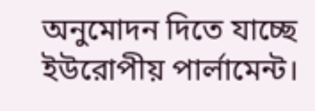অনুমোদন দিতে যাচ্ছে ইউরোপীয় পার্লামেন্ট।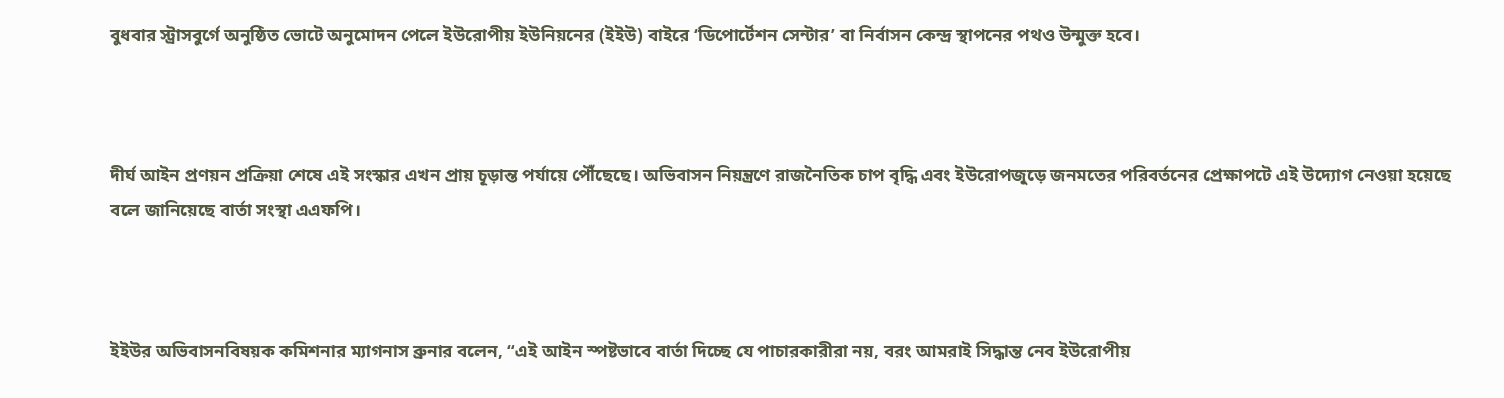বুধবার স্ট্রাসবুর্গে অনুষ্ঠিত ভোটে অনুমোদন পেলে ইউরোপীয় ইউনিয়নের (ইইউ) বাইরে ‘ডিপোর্টেশন সেন্টার’ বা নির্বাসন কেন্দ্র স্থাপনের পথও উন্মুক্ত হবে।



দীর্ঘ আইন প্রণয়ন প্রক্রিয়া শেষে এই সংস্কার এখন প্রায় চূড়ান্ত পর্যায়ে পৌঁছেছে। অভিবাসন নিয়ন্ত্রণে রাজনৈতিক চাপ বৃদ্ধি এবং ইউরোপজুড়ে জনমতের পরিবর্তনের প্রেক্ষাপটে এই উদ্যোগ নেওয়া হয়েছে বলে জানিয়েছে বার্তা সংস্থা এএফপি।



ইইউর অভিবাসনবিষয়ক কমিশনার ম্যাগনাস ব্রুনার বলেন, “এই আইন স্পষ্টভাবে বার্তা দিচ্ছে যে পাচারকারীরা নয়, বরং আমরাই সিদ্ধান্ত নেব ইউরোপীয়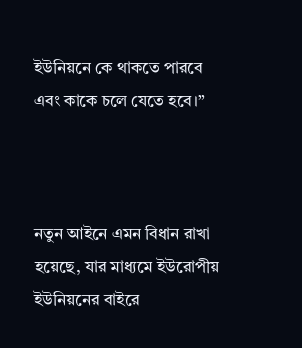ইউনিয়নে কে থাকতে পারবে এবং কাকে চলে যেতে হবে।”



নতুন আইনে এমন বিধান রাখা হয়েছে, যার মাধ্যমে ইউরোপীয় ইউনিয়নের বাইরে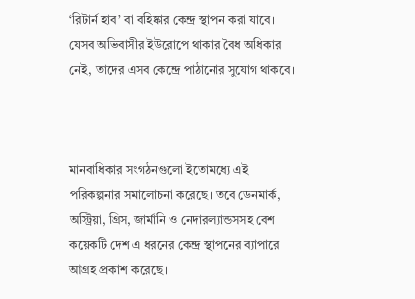‘রিটার্ন হাব’ বা বহিষ্কার কেন্দ্র স্থাপন করা যাবে। যেসব অভিবাসীর ইউরোপে থাকার বৈধ অধিকার নেই, তাদের এসব কেন্দ্রে পাঠানোর সুযোগ থাকবে।



মানবাধিকার সংগঠনগুলো ইতোমধ্যে এই পরিকল্পনার সমালোচনা করেছে। তবে ডেনমার্ক, অস্ট্রিয়া, গ্রিস, জার্মানি ও নেদারল্যান্ডসসহ বেশ কয়েকটি দেশ এ ধরনের কেন্দ্র স্থাপনের ব্যাপারে আগ্রহ প্রকাশ করেছে।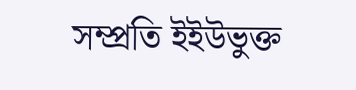সম্প্রতি ইইউভুক্ত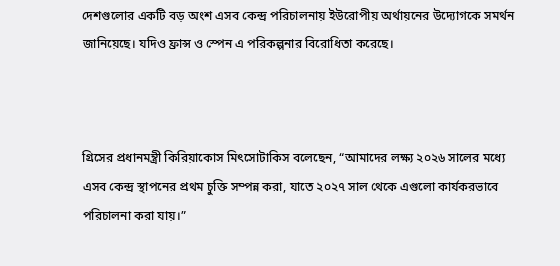দেশগুলোর একটি বড় অংশ এসব কেন্দ্র পরিচালনায় ইউরোপীয় অর্থায়নের উদ্যোগকে সমর্থন জানিয়েছে। যদিও ফ্রান্স ও স্পেন এ পরিকল্পনার বিরোধিতা করেছে।



গ্রিসের প্রধানমন্ত্রী কিরিয়াকোস মিৎসোটাকিস বলেছেন, “আমাদের লক্ষ্য ২০২৬ সালের মধ্যে এসব কেন্দ্র স্থাপনের প্রথম চুক্তি সম্পন্ন করা, যাতে ২০২৭ সাল থেকে এগুলো কার্যকরভাবে পরিচালনা করা যায়।”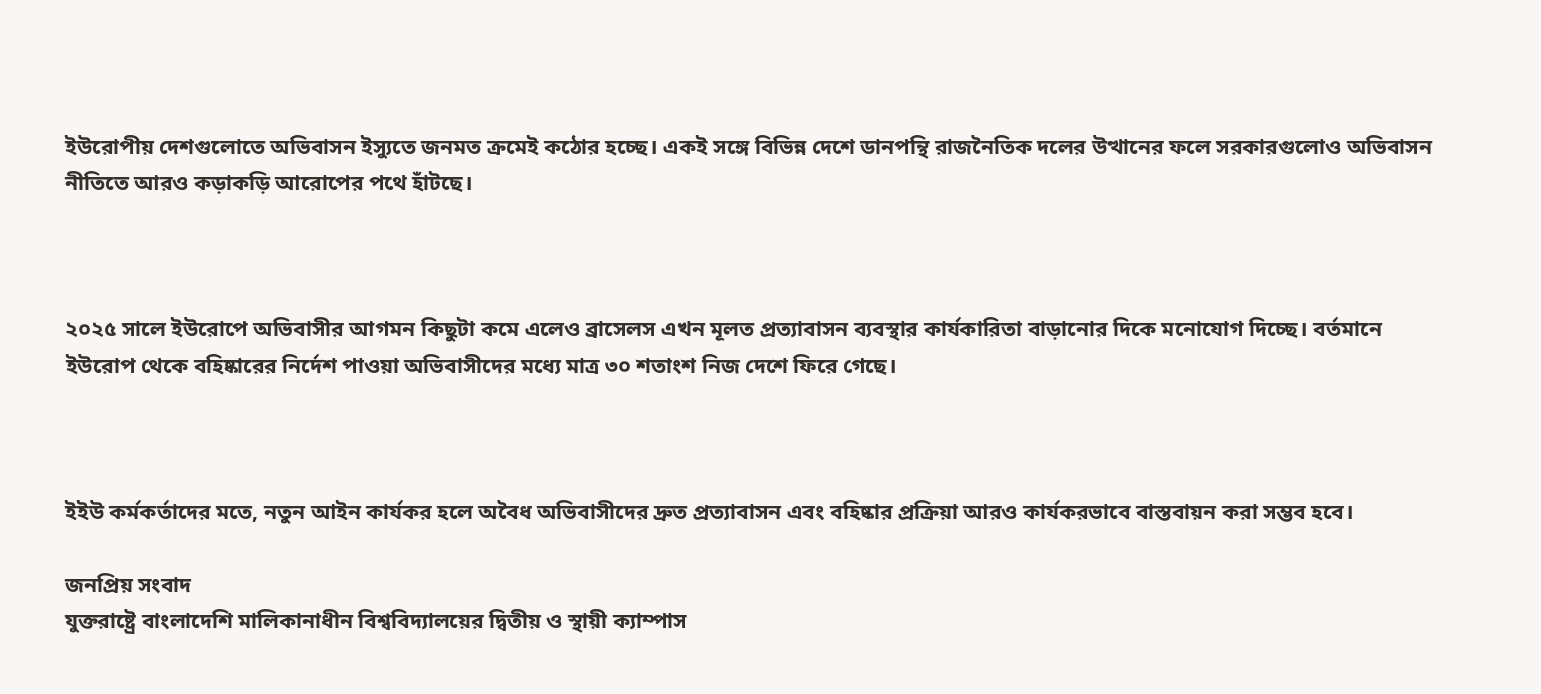ইউরোপীয় দেশগুলোতে অভিবাসন ইস্যুতে জনমত ক্রমেই কঠোর হচ্ছে। একই সঙ্গে বিভিন্ন দেশে ডানপন্থি রাজনৈতিক দলের উত্থানের ফলে সরকারগুলোও অভিবাসন নীতিতে আরও কড়াকড়ি আরোপের পথে হাঁটছে।



২০২৫ সালে ইউরোপে অভিবাসীর আগমন কিছুটা কমে এলেও ব্রাসেলস এখন মূলত প্রত্যাবাসন ব্যবস্থার কার্যকারিতা বাড়ানোর দিকে মনোযোগ দিচ্ছে। বর্তমানে ইউরোপ থেকে বহিষ্কারের নির্দেশ পাওয়া অভিবাসীদের মধ্যে মাত্র ৩০ শতাংশ নিজ দেশে ফিরে গেছে।



ইইউ কর্মকর্তাদের মতে, নতুন আইন কার্যকর হলে অবৈধ অভিবাসীদের দ্রুত প্রত্যাবাসন এবং বহিষ্কার প্রক্রিয়া আরও কার্যকরভাবে বাস্তবায়ন করা সম্ভব হবে।

জনপ্রিয় সংবাদ
যুক্তরাষ্ট্রে বাংলাদেশি মালিকানাধীন বিশ্ববিদ্যালয়ের দ্বিতীয় ও স্থায়ী ক্যাম্পাস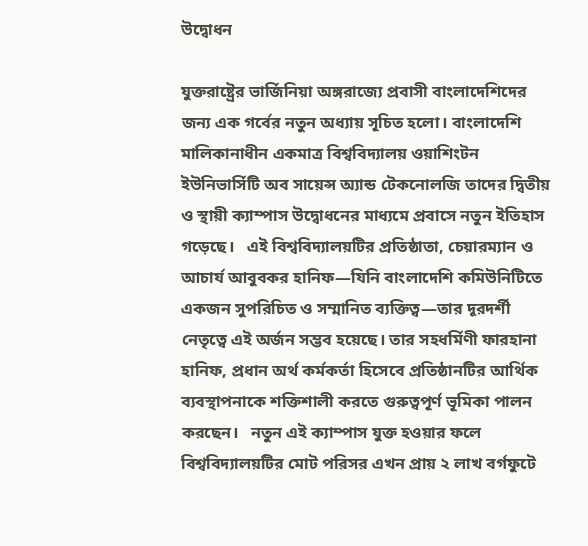উদ্বোধন

যুক্তরাষ্ট্রের ভার্জিনিয়া অঙ্গরাজ্যে প্রবাসী বাংলাদেশিদের জন্য এক গর্বের নতুন অধ্যায় সূচিত হলো। বাংলাদেশি মালিকানাধীন একমাত্র বিশ্ববিদ্যালয় ওয়াশিংটন ইউনিভার্সিটি অব সায়েন্স অ্যান্ড টেকনোলজি তাদের দ্বিতীয় ও স্থায়ী ক্যাম্পাস উদ্বোধনের মাধ্যমে প্রবাসে নতুন ইতিহাস গড়েছে।   এই বিশ্ববিদ্যালয়টির প্রতিষ্ঠাতা, চেয়ারম্যান ও আচার্য আবুবকর হানিফ—যিনি বাংলাদেশি কমিউনিটিতে একজন সুপরিচিত ও সম্মানিত ব্যক্তিত্ব—তার দূরদর্শী নেতৃত্বে এই অর্জন সম্ভব হয়েছে। তার সহধর্মিণী ফারহানা হানিফ, প্রধান অর্থ কর্মকর্তা হিসেবে প্রতিষ্ঠানটির আর্থিক ব্যবস্থাপনাকে শক্তিশালী করতে গুরুত্বপূর্ণ ভূমিকা পালন করছেন।   নতুন এই ক্যাম্পাস যুক্ত হওয়ার ফলে বিশ্ববিদ্যালয়টির মোট পরিসর এখন প্রায় ২ লাখ বর্গফুটে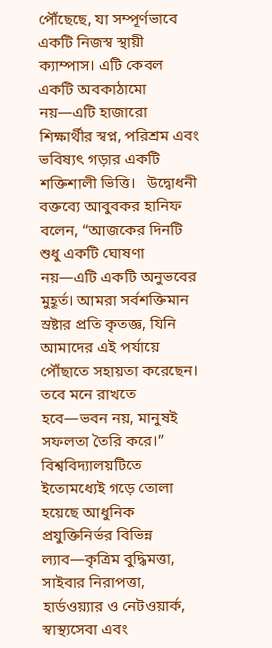পৌঁছেছে, যা সম্পূর্ণভাবে একটি নিজস্ব স্থায়ী ক্যাম্পাস। এটি কেবল একটি অবকাঠামো নয়—এটি হাজারো শিক্ষার্থীর স্বপ্ন, পরিশ্রম এবং ভবিষ্যৎ গড়ার একটি শক্তিশালী ভিত্তি।   উদ্বোধনী বক্তব্যে আবুবকর হানিফ বলেন, “আজকের দিনটি শুধু একটি ঘোষণা নয়—এটি একটি অনুভবের মুহূর্ত। আমরা সর্বশক্তিমান স্রষ্টার প্রতি কৃতজ্ঞ, যিনি আমাদের এই পর্যায়ে পৌঁছাতে সহায়তা করেছেন। তবে মনে রাখতে হবে—ভবন নয়, মানুষই সফলতা তৈরি করে।”   বিশ্ববিদ্যালয়টিতে ইতোমধ্যেই গড়ে তোলা হয়েছে আধুনিক প্রযুক্তিনির্ভর বিভিন্ন ল্যাব—কৃত্রিম বুদ্ধিমত্তা, সাইবার নিরাপত্তা, হার্ডওয়্যার ও নেটওয়ার্ক, স্বাস্থ্যসেবা এবং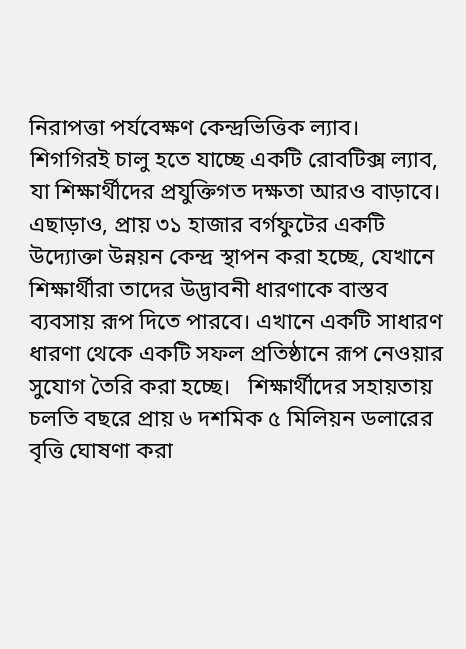নিরাপত্তা পর্যবেক্ষণ কেন্দ্রভিত্তিক ল্যাব। শিগগিরই চালু হতে যাচ্ছে একটি রোবটিক্স ল্যাব, যা শিক্ষার্থীদের প্রযুক্তিগত দক্ষতা আরও বাড়াবে।   এছাড়াও, প্রায় ৩১ হাজার বর্গফুটের একটি উদ্যোক্তা উন্নয়ন কেন্দ্র স্থাপন করা হচ্ছে, যেখানে শিক্ষার্থীরা তাদের উদ্ভাবনী ধারণাকে বাস্তব ব্যবসায় রূপ দিতে পারবে। এখানে একটি সাধারণ ধারণা থেকে একটি সফল প্রতিষ্ঠানে রূপ নেওয়ার সুযোগ তৈরি করা হচ্ছে।   শিক্ষার্থীদের সহায়তায় চলতি বছরে প্রায় ৬ দশমিক ৫ মিলিয়ন ডলারের বৃত্তি ঘোষণা করা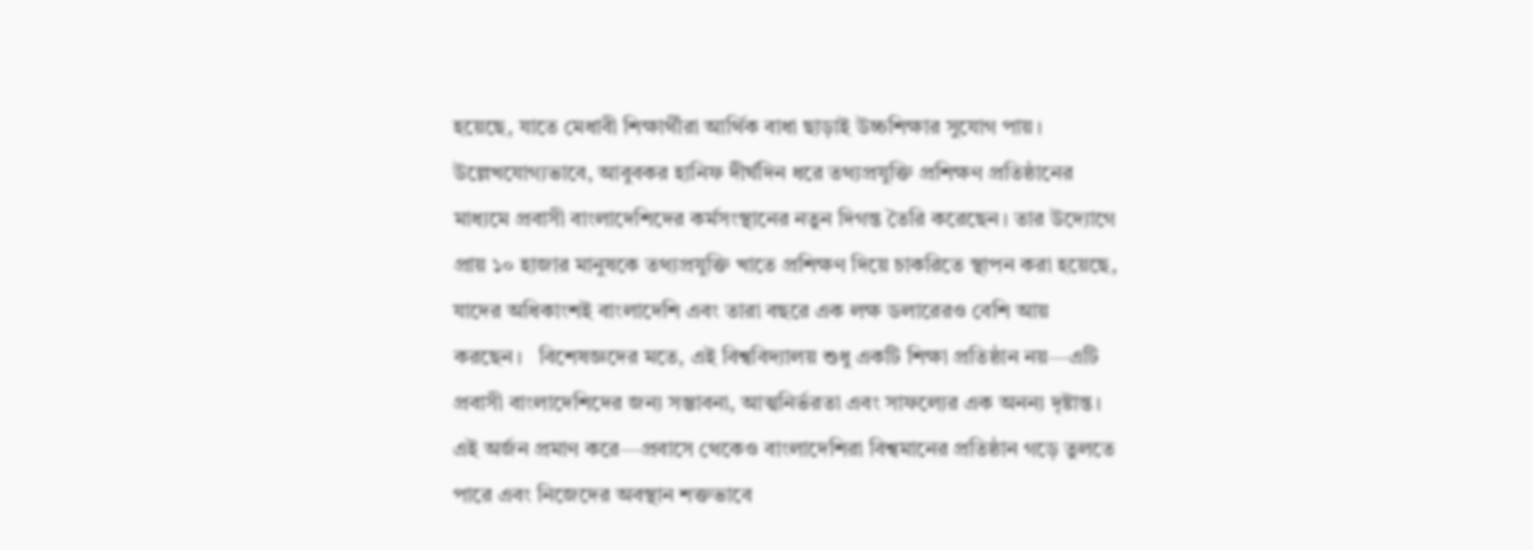হয়েছে, যাতে মেধাবী শিক্ষার্থীরা আর্থিক বাধা ছাড়াই উচ্চশিক্ষার সুযোগ পায়।   উল্লেখযোগ্যভাবে, আবুবকর হানিফ দীর্ঘদিন ধরে তথ্যপ্রযুক্তি প্রশিক্ষণ প্রতিষ্ঠানের মাধ্যমে প্রবাসী বাংলাদেশিদের কর্মসংস্থানের নতুন দিগন্ত তৈরি করেছেন। তার উদ্যোগে প্রায় ১০ হাজার মানুষকে তথ্যপ্রযুক্তি খাতে প্রশিক্ষণ দিয়ে চাকরিতে স্থাপন করা হয়েছে, যাদের অধিকাংশই বাংলাদেশি এবং তারা বছরে এক লক্ষ ডলারেরও বেশি আয় করছেন।   বিশেষজ্ঞদের মতে, এই বিশ্ববিদ্যালয় শুধু একটি শিক্ষা প্রতিষ্ঠান নয়—এটি প্রবাসী বাংলাদেশিদের জন্য সম্ভাবনা, আত্মনির্ভরতা এবং সাফল্যের এক অনন্য দৃষ্টান্ত।   এই অর্জন প্রমাণ করে—প্রবাসে থেকেও বাংলাদেশিরা বিশ্বমানের প্রতিষ্ঠান গড়ে তুলতে পারে এবং নিজেদের অবস্থান শক্তভাবে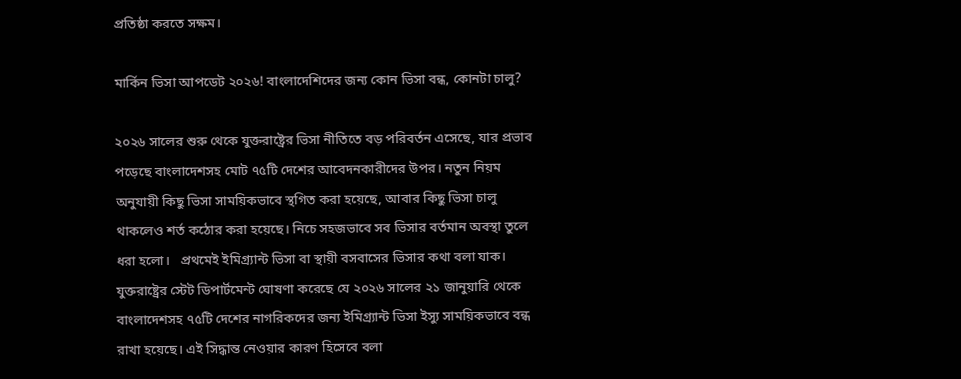প্রতিষ্ঠা করতে সক্ষম।

মার্কিন ভিসা আপডেট ২০২৬! বাংলাদেশিদের জন্য কোন ভিসা বন্ধ, কোনটা চালু?

২০২৬ সালের শুরু থেকে যুক্তরাষ্ট্রের ভিসা নীতিতে বড় পরিবর্তন এসেছে, যার প্রভাব পড়েছে বাংলাদেশসহ মোট ৭৫টি দেশের আবেদনকারীদের উপর। নতুন নিয়ম অনুযায়ী কিছু ভিসা সাময়িকভাবে স্থগিত করা হয়েছে, আবার কিছু ভিসা চালু থাকলেও শর্ত কঠোর করা হয়েছে। নিচে সহজভাবে সব ভিসার বর্তমান অবস্থা তুলে ধরা হলো।   প্রথমেই ইমিগ্র্যান্ট ভিসা বা স্থায়ী বসবাসের ভিসার কথা বলা যাক। যুক্তরাষ্ট্রের স্টেট ডিপার্টমেন্ট ঘোষণা করেছে যে ২০২৬ সালের ২১ জানুয়ারি থেকে বাংলাদেশসহ ৭৫টি দেশের নাগরিকদের জন্য ইমিগ্র্যান্ট ভিসা ইস্যু সাময়িকভাবে বন্ধ রাখা হয়েছে। এই সিদ্ধান্ত নেওয়ার কারণ হিসেবে বলা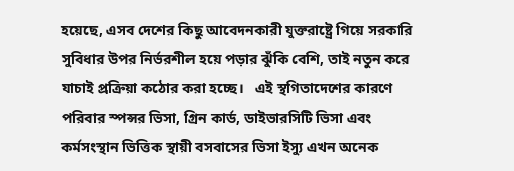হয়েছে, এসব দেশের কিছু আবেদনকারী যুক্তরাষ্ট্রে গিয়ে সরকারি সুবিধার উপর নির্ভরশীল হয়ে পড়ার ঝুঁকি বেশি, তাই নতুন করে যাচাই প্রক্রিয়া কঠোর করা হচ্ছে।   এই স্থগিতাদেশের কারণে পরিবার স্পন্সর ভিসা, গ্রিন কার্ড, ডাইভারসিটি ভিসা এবং কর্মসংস্থান ভিত্তিক স্থায়ী বসবাসের ভিসা ইস্যু এখন অনেক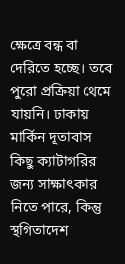ক্ষেত্রে বন্ধ বা দেরিতে হচ্ছে। তবে পুরো প্রক্রিয়া থেমে যায়নি। ঢাকায় মার্কিন দূতাবাস কিছু ক্যাটাগরির জন্য সাক্ষাৎকার নিতে পারে, কিন্তু স্থগিতাদেশ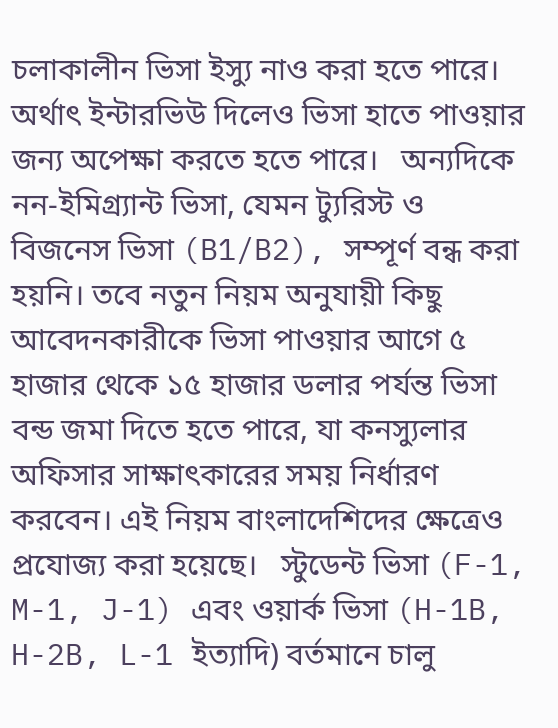চলাকালীন ভিসা ইস্যু নাও করা হতে পারে। অর্থাৎ ইন্টারভিউ দিলেও ভিসা হাতে পাওয়ার জন্য অপেক্ষা করতে হতে পারে।   অন্যদিকে নন-ইমিগ্র্যান্ট ভিসা, যেমন ট্যুরিস্ট ও বিজনেস ভিসা (B1/B2), সম্পূর্ণ বন্ধ করা হয়নি। তবে নতুন নিয়ম অনুযায়ী কিছু আবেদনকারীকে ভিসা পাওয়ার আগে ৫ হাজার থেকে ১৫ হাজার ডলার পর্যন্ত ভিসা বন্ড জমা দিতে হতে পারে, যা কনস্যুলার অফিসার সাক্ষাৎকারের সময় নির্ধারণ করবেন। এই নিয়ম বাংলাদেশিদের ক্ষেত্রেও প্রযোজ্য করা হয়েছে।   স্টুডেন্ট ভিসা (F-1, M-1, J-1) এবং ওয়ার্ক ভিসা (H-1B, H-2B, L-1 ইত্যাদি) বর্তমানে চালু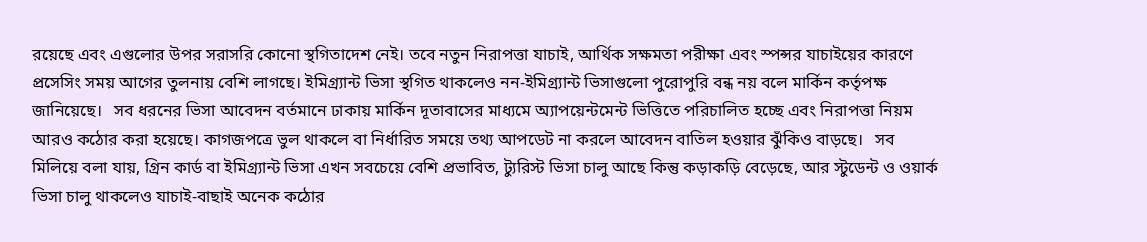রয়েছে এবং এগুলোর উপর সরাসরি কোনো স্থগিতাদেশ নেই। তবে নতুন নিরাপত্তা যাচাই, আর্থিক সক্ষমতা পরীক্ষা এবং স্পন্সর যাচাইয়ের কারণে প্রসেসিং সময় আগের তুলনায় বেশি লাগছে। ইমিগ্র্যান্ট ভিসা স্থগিত থাকলেও নন-ইমিগ্র্যান্ট ভিসাগুলো পুরোপুরি বন্ধ নয় বলে মার্কিন কর্তৃপক্ষ জানিয়েছে।   সব ধরনের ভিসা আবেদন বর্তমানে ঢাকায় মার্কিন দূতাবাসের মাধ্যমে অ্যাপয়েন্টমেন্ট ভিত্তিতে পরিচালিত হচ্ছে এবং নিরাপত্তা নিয়ম আরও কঠোর করা হয়েছে। কাগজপত্রে ভুল থাকলে বা নির্ধারিত সময়ে তথ্য আপডেট না করলে আবেদন বাতিল হওয়ার ঝুঁকিও বাড়ছে।   সব মিলিয়ে বলা যায়, গ্রিন কার্ড বা ইমিগ্র্যান্ট ভিসা এখন সবচেয়ে বেশি প্রভাবিত, ট্যুরিস্ট ভিসা চালু আছে কিন্তু কড়াকড়ি বেড়েছে, আর স্টুডেন্ট ও ওয়ার্ক ভিসা চালু থাকলেও যাচাই-বাছাই অনেক কঠোর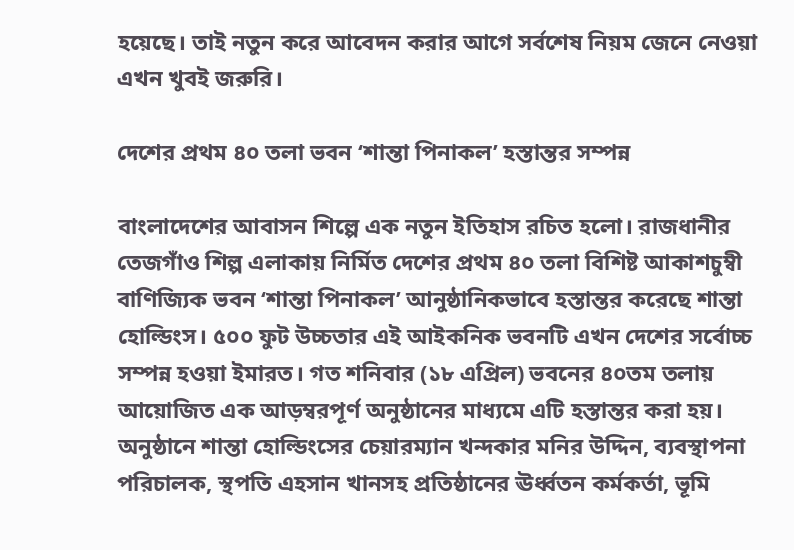হয়েছে। তাই নতুন করে আবেদন করার আগে সর্বশেষ নিয়ম জেনে নেওয়া এখন খুবই জরুরি।

দেশের প্রথম ৪০ তলা ভবন ‘শান্তা পিনাকল’ হস্তান্তর সম্পন্ন

বাংলাদেশের আবাসন শিল্পে এক নতুন ইতিহাস রচিত হলো। রাজধানীর তেজগাঁও শিল্প এলাকায় নির্মিত দেশের প্রথম ৪০ তলা বিশিষ্ট আকাশচুম্বী বাণিজ্যিক ভবন ‘শান্তা পিনাকল’ আনুষ্ঠানিকভাবে হস্তান্তর করেছে শান্তা হোল্ডিংস। ৫০০ ফুট উচ্চতার এই আইকনিক ভবনটি এখন দেশের সর্বোচ্চ সম্পন্ন হওয়া ইমারত। গত শনিবার (১৮ এপ্রিল) ভবনের ৪০তম তলায় আয়োজিত এক আড়ম্বরপূর্ণ অনুষ্ঠানের মাধ্যমে এটি হস্তান্তর করা হয়। অনুষ্ঠানে শান্তা হোল্ডিংসের চেয়ারম্যান খন্দকার মনির উদ্দিন, ব্যবস্থাপনা পরিচালক, স্থপতি এহসান খানসহ প্রতিষ্ঠানের ঊর্ধ্বতন কর্মকর্তা, ভূমি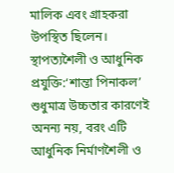মালিক এবং গ্রাহকরা উপস্থিত ছিলেন। স্থাপত্যশৈলী ও আধুনিক প্রযুক্তি:‘শান্তা পিনাকল’ শুধুমাত্র উচ্চতার কারণেই অনন্য নয়, বরং এটি আধুনিক নির্মাণশৈলী ও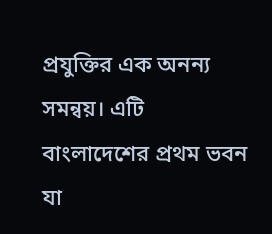প্রযুক্তির এক অনন্য সমন্বয়। এটি বাংলাদেশের প্রথম ভবন যা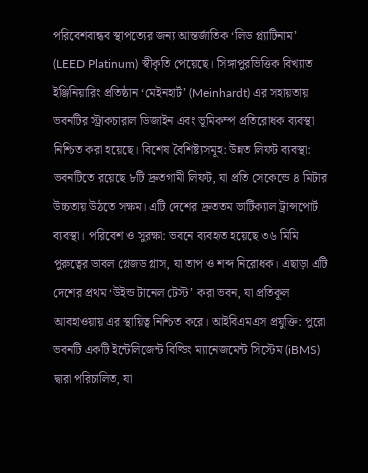পরিবেশবান্ধব স্থাপত্যের জন্য আন্তর্জাতিক ‘লিড প্ল্যাটিনাম’ (LEED Platinum) স্বীকৃতি পেয়েছে। সিঙ্গাপুরভিত্তিক বিখ্যাত ইঞ্জিনিয়ারিং প্রতিষ্ঠান ‘মেইনহার্ট’ (Meinhardt) এর সহায়তায় ভবনটির স্ট্রাকচারাল ডিজাইন এবং ভূমিকম্প প্রতিরোধক ব্যবস্থা নিশ্চিত করা হয়েছে। বিশেষ বৈশিষ্ট্যসমূহ: উন্নত লিফট ব্যবস্থা: ভবনটিতে রয়েছে ৮টি দ্রুতগামী লিফট, যা প্রতি সেকেন্ডে ৪ মিটার উচ্চতায় উঠতে সক্ষম। এটি দেশের দ্রুততম ভার্টিক্যাল ট্রান্সপোর্ট ব্যবস্থা। পরিবেশ ও সুরক্ষা: ভবনে ব্যবহৃত হয়েছে ৩৬ মিমি পুরুত্বের ডাবল গ্লেজড গ্লাস, যা তাপ ও শব্দ নিরোধক। এছাড়া এটি দেশের প্রথম ‘উইন্ড টানেল টেস্ট’ করা ভবন, যা প্রতিকূল আবহাওয়ায় এর স্থায়িত্ব নিশ্চিত করে। আইবিএমএস প্রযুক্তি: পুরো ভবনটি একটি ইন্টেলিজেন্ট বিল্ডিং ম্যানেজমেন্ট সিস্টেম (iBMS) দ্বারা পরিচালিত, যা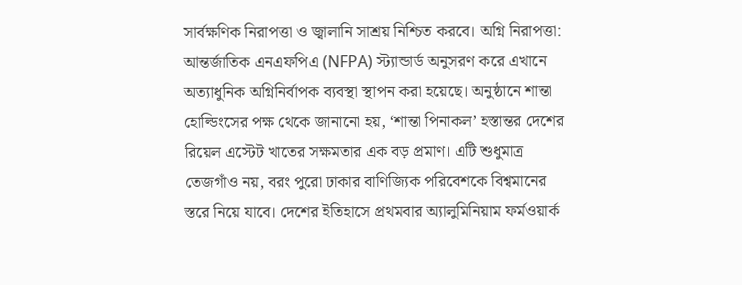সার্বক্ষণিক নিরাপত্তা ও জ্বালানি সাশ্রয় নিশ্চিত করবে। অগ্নি নিরাপত্তা: আন্তর্জাতিক এনএফপিএ (NFPA) স্ট্যান্ডার্ড অনুসরণ করে এখানে অত্যাধুনিক অগ্নিনির্বাপক ব্যবস্থা স্থাপন করা হয়েছে। অনুষ্ঠানে শান্তা হোল্ডিংসের পক্ষ থেকে জানানো হয়, ‘শান্তা পিনাকল’ হস্তান্তর দেশের রিয়েল এস্টেট খাতের সক্ষমতার এক বড় প্রমাণ। এটি শুধুমাত্র তেজগাঁও নয়, বরং পুরো ঢাকার বাণিজ্যিক পরিবেশকে বিশ্বমানের স্তরে নিয়ে যাবে। দেশের ইতিহাসে প্রথমবার অ্যালুমিনিয়াম ফর্মওয়ার্ক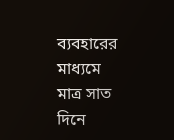ব্যবহারের মাধ্যমে মাত্র সাত দিনে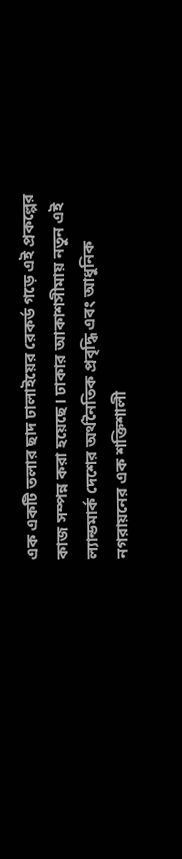এক একটি তলার ছাদ ঢালাইয়ের রেকর্ড গড়ে এই প্রকল্পের কাজ সম্পন্ন করা হয়েছে। ঢাকার আকাশসীমায় নতুন এই ল্যান্ডমার্ক দেশের অর্থনৈতিক প্রবৃদ্ধি এবং আধুনিক নগরায়নের এক শক্তিশালী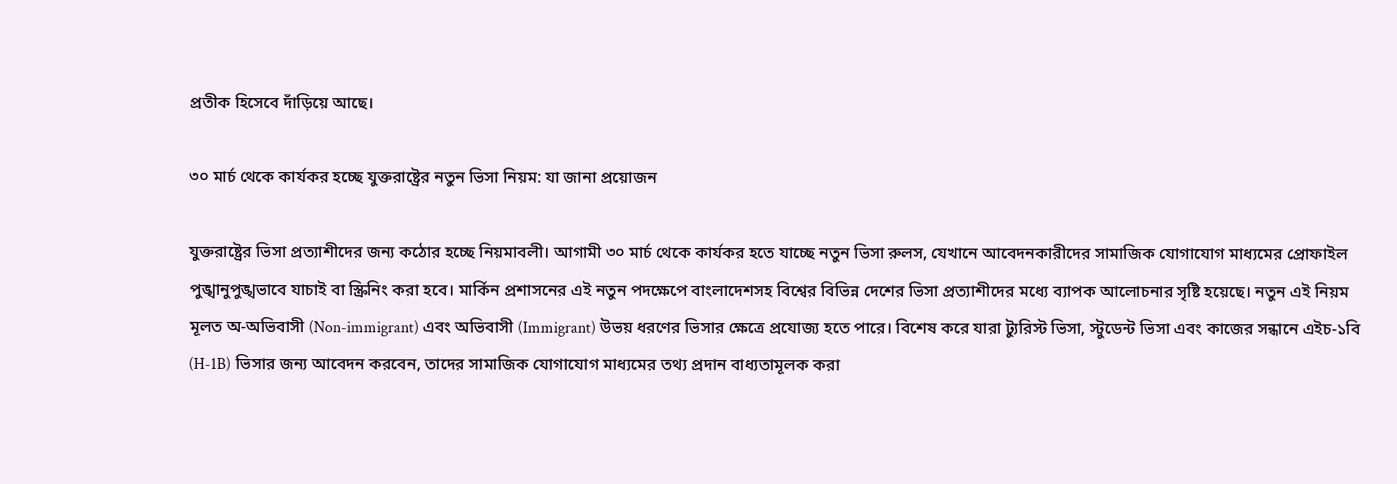প্রতীক হিসেবে দাঁড়িয়ে আছে।

৩০ মার্চ থেকে কার্যকর হচ্ছে যুক্তরাষ্ট্রের নতুন ভিসা নিয়ম: যা জানা প্রয়োজন

যুক্তরাষ্ট্রের ভিসা প্রত্যাশীদের জন্য কঠোর হচ্ছে নিয়মাবলী। আগামী ৩০ মার্চ থেকে কার্যকর হতে যাচ্ছে নতুন ভিসা রুলস, যেখানে আবেদনকারীদের সামাজিক যোগাযোগ মাধ্যমের প্রোফাইল পুঙ্খানুপুঙ্খভাবে যাচাই বা স্ক্রিনিং করা হবে। মার্কিন প্রশাসনের এই নতুন পদক্ষেপে বাংলাদেশসহ বিশ্বের বিভিন্ন দেশের ভিসা প্রত্যাশীদের মধ্যে ব্যাপক আলোচনার সৃষ্টি হয়েছে। নতুন এই নিয়ম মূলত অ-অভিবাসী (Non-immigrant) এবং অভিবাসী (Immigrant) উভয় ধরণের ভিসার ক্ষেত্রে প্রযোজ্য হতে পারে। বিশেষ করে যারা ট্যুরিস্ট ভিসা, স্টুডেন্ট ভিসা এবং কাজের সন্ধানে এইচ-১বি (H-1B) ভিসার জন্য আবেদন করবেন, তাদের সামাজিক যোগাযোগ মাধ্যমের তথ্য প্রদান বাধ্যতামূলক করা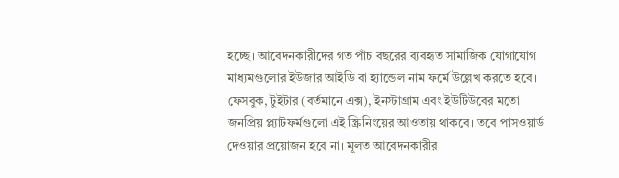হচ্ছে। আবেদনকারীদের গত পাঁচ বছরের ব্যবহৃত সামাজিক যোগাযোগ মাধ্যমগুলোর ইউজার আইডি বা হ্যান্ডেল নাম ফর্মে উল্লেখ করতে হবে। ফেসবুক, টুইটার (বর্তমানে এক্স), ইনস্টাগ্রাম এবং ইউটিউবের মতো জনপ্রিয় প্ল্যাটফর্মগুলো এই স্ক্রিনিংয়ের আওতায় থাকবে। তবে পাসওয়ার্ড দেওয়ার প্রয়োজন হবে না। মূলত আবেদনকারীর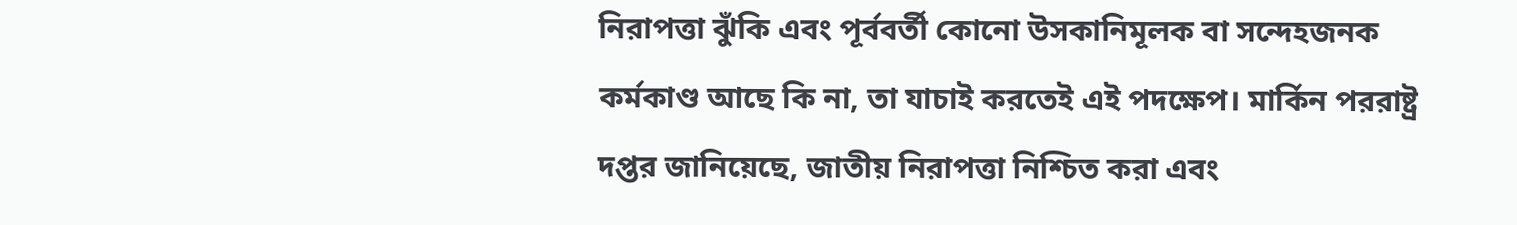নিরাপত্তা ঝুঁকি এবং পূর্ববর্তী কোনো উসকানিমূলক বা সন্দেহজনক কর্মকাণ্ড আছে কি না, তা যাচাই করতেই এই পদক্ষেপ। মার্কিন পররাষ্ট্র দপ্তর জানিয়েছে, জাতীয় নিরাপত্তা নিশ্চিত করা এবং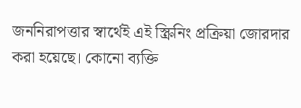জননিরাপত্তার স্বার্থেই এই স্ক্রিনিং প্রক্রিয়া জোরদার করা হয়েছে। কোনো ব্যক্তি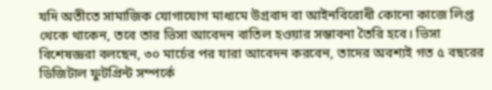যদি অতীতে সামাজিক যোগাযোগ মাধ্যমে উগ্রবাদ বা আইনবিরোধী কোনো কাজে লিপ্ত থেকে থাকেন, তবে তার ভিসা আবেদন বাতিল হওয়ার সম্ভাবনা তৈরি হবে। ভিসা বিশেষজ্ঞরা বলছেন, ৩০ মার্চের পর যারা আবেদন করবেন, তাদের অবশ্যই গত ৫ বছরের ডিজিটাল ফুটপ্রিন্ট সম্পর্কে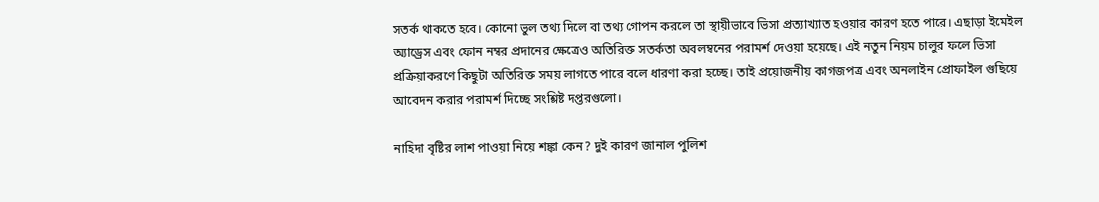সতর্ক থাকতে হবে। কোনো ভুল তথ্য দিলে বা তথ্য গোপন করলে তা স্থায়ীভাবে ভিসা প্রত্যাখ্যাত হওয়ার কারণ হতে পারে। এছাড়া ইমেইল অ্যাড্রেস এবং ফোন নম্বর প্রদানের ক্ষেত্রেও অতিরিক্ত সতর্কতা অবলম্বনের পরামর্শ দেওয়া হয়েছে। এই নতুন নিয়ম চালুর ফলে ভিসা প্রক্রিয়াকরণে কিছুটা অতিরিক্ত সময় লাগতে পারে বলে ধারণা করা হচ্ছে। তাই প্রয়োজনীয় কাগজপত্র এবং অনলাইন প্রোফাইল গুছিয়ে আবেদন করার পরামর্শ দিচ্ছে সংশ্লিষ্ট দপ্তরগুলো।

নাহিদা বৃষ্টির লাশ পাওয়া নিয়ে শঙ্কা কেন? দুই কারণ জানাল পুলিশ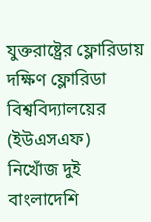যুক্তরাষ্ট্রের ফ্লোরিডায় দক্ষিণ ফ্লোরিডা বিশ্ববিদ্যালয়ের (ইউএসএফ) নিখোঁজ দুই বাংলাদেশি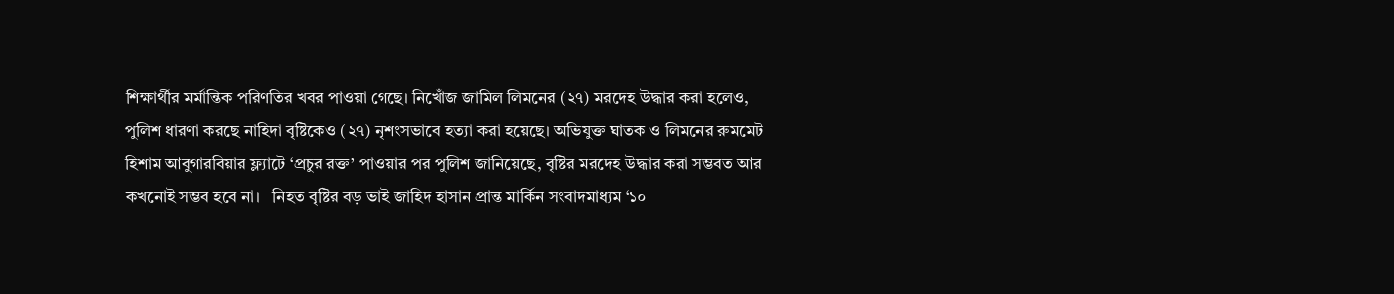শিক্ষার্থীর মর্মান্তিক পরিণতির খবর পাওয়া গেছে। নিখোঁজ জামিল লিমনের (২৭) মরদেহ উদ্ধার করা হলেও, পুলিশ ধারণা করছে নাহিদা বৃষ্টিকেও (২৭) নৃশংসভাবে হত্যা করা হয়েছে। অভিযুক্ত ঘাতক ও লিমনের রুমমেট হিশাম আবুগারবিয়ার ফ্ল্যাটে ‘প্রচুর রক্ত’ পাওয়ার পর পুলিশ জানিয়েছে, বৃষ্টির মরদেহ উদ্ধার করা সম্ভবত আর কখনোই সম্ভব হবে না।   নিহত বৃষ্টির বড় ভাই জাহিদ হাসান প্রান্ত মার্কিন সংবাদমাধ্যম ‘১০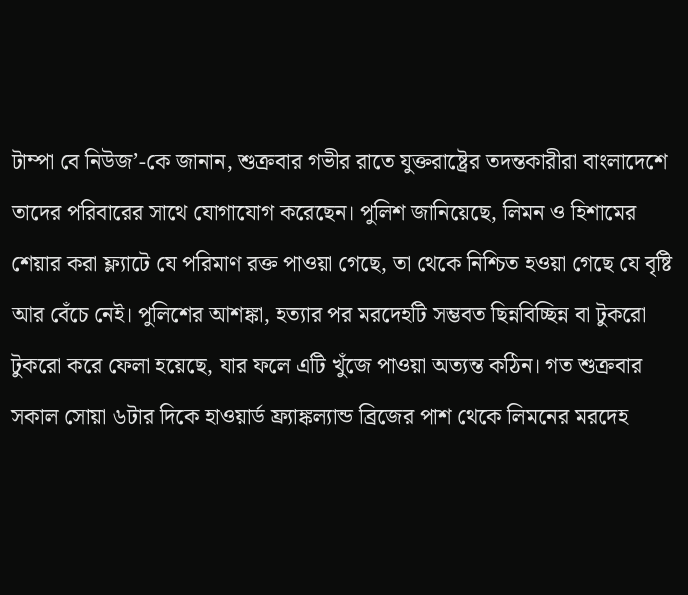টাম্পা বে নিউজ’-কে জানান, শুক্রবার গভীর রাতে যুক্তরাষ্ট্রের তদন্তকারীরা বাংলাদেশে তাদের পরিবারের সাথে যোগাযোগ করেছেন। পুলিশ জানিয়েছে, লিমন ও হিশামের শেয়ার করা ফ্ল্যাটে যে পরিমাণ রক্ত পাওয়া গেছে, তা থেকে নিশ্চিত হওয়া গেছে যে বৃষ্টি আর বেঁচে নেই। পুলিশের আশঙ্কা, হত্যার পর মরদেহটি সম্ভবত ছিন্নবিচ্ছিন্ন বা টুকরো টুকরো করে ফেলা হয়েছে, যার ফলে এটি খুঁজে পাওয়া অত্যন্ত কঠিন। গত শুক্রবার সকাল সোয়া ৬টার দিকে হাওয়ার্ড ফ্র্যাঙ্কল্যান্ড ব্রিজের পাশ থেকে লিমনের মরদেহ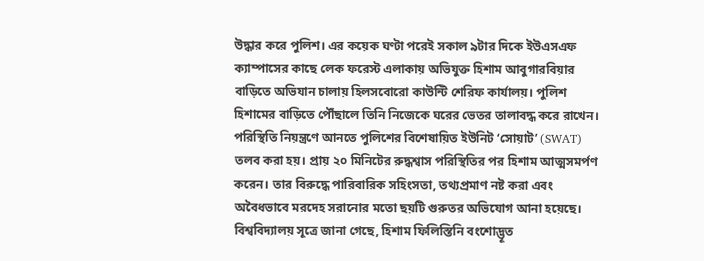উদ্ধার করে পুলিশ। এর কয়েক ঘণ্টা পরেই সকাল ৯টার দিকে ইউএসএফ ক্যাম্পাসের কাছে লেক ফরেস্ট এলাকায় অভিযুক্ত হিশাম আবুগারবিয়ার বাড়িতে অভিযান চালায় হিলসবোরো কাউন্টি শেরিফ কার্যালয়। পুলিশ হিশামের বাড়িতে পৌঁছালে তিনি নিজেকে ঘরের ভেতর তালাবদ্ধ করে রাখেন। পরিস্থিতি নিয়ন্ত্রণে আনতে পুলিশের বিশেষায়িত ইউনিট ‘সোয়াট’ (SWAT) তলব করা হয়। প্রায় ২০ মিনিটের রুদ্ধশ্বাস পরিস্থিতির পর হিশাম আত্মসমর্পণ করেন। তার বিরুদ্ধে পারিবারিক সহিংসতা, তথ্যপ্রমাণ নষ্ট করা এবং অবৈধভাবে মরদেহ সরানোর মতো ছয়টি গুরুতর অভিযোগ আনা হয়েছে।   বিশ্ববিদ্যালয় সূত্রে জানা গেছে, হিশাম ফিলিস্তিনি বংশোদ্ভূত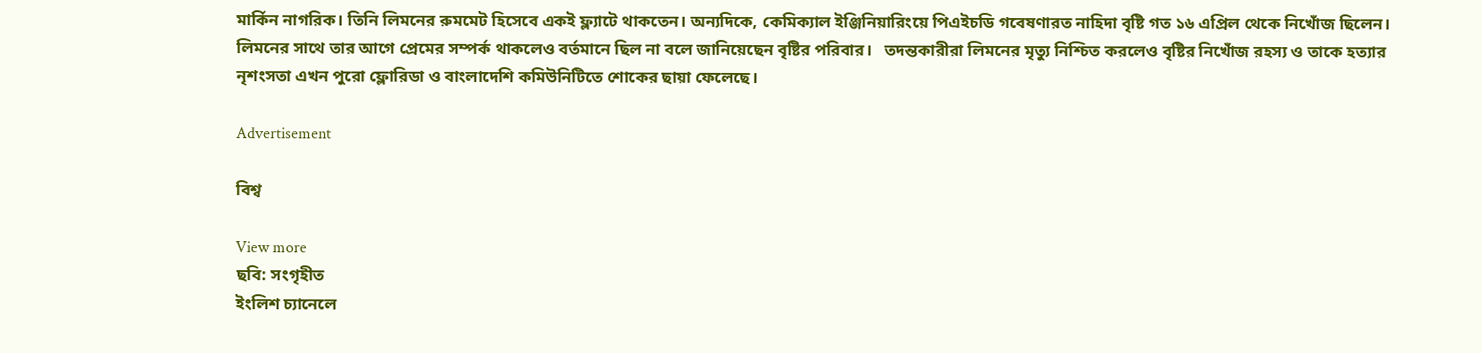মার্কিন নাগরিক। তিনি লিমনের রুমমেট হিসেবে একই ফ্ল্যাটে থাকতেন। অন্যদিকে, কেমিক্যাল ইঞ্জিনিয়ারিংয়ে পিএইচডি গবেষণারত নাহিদা বৃষ্টি গত ১৬ এপ্রিল থেকে নিখোঁজ ছিলেন। লিমনের সাথে তার আগে প্রেমের সম্পর্ক থাকলেও বর্তমানে ছিল না বলে জানিয়েছেন বৃষ্টির পরিবার।   তদন্তকারীরা লিমনের মৃত্যু নিশ্চিত করলেও বৃষ্টির নিখোঁজ রহস্য ও তাকে হত্যার নৃশংসতা এখন পুরো ফ্লোরিডা ও বাংলাদেশি কমিউনিটিতে শোকের ছায়া ফেলেছে।

Advertisement

বিশ্ব

View more
ছবি: সংগৃহীত
ইংলিশ চ্যানেলে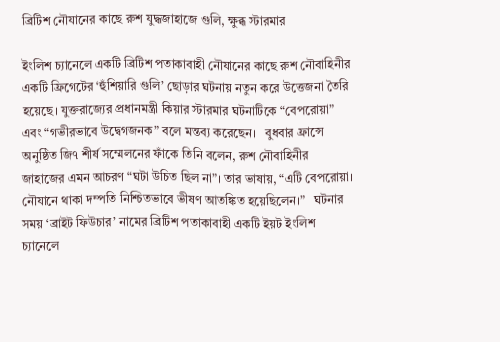ব্রিটিশ নৌযানের কাছে রুশ যুদ্ধজাহাজে গুলি, ক্ষুব্ধ স্টারমার

ইংলিশ চ্যানেলে একটি ব্রিটিশ পতাকাবাহী নৌযানের কাছে রুশ নৌবাহিনীর একটি ফ্রিগেটের ‘হুঁশিয়ারি গুলি’ ছোড়ার ঘটনায় নতুন করে উত্তেজনা তৈরি হয়েছে। যুক্তরাজ্যের প্রধানমন্ত্রী কিয়ার স্টারমার ঘটনাটিকে “বেপরোয়া” এবং “গভীরভাবে উদ্বেগজনক” বলে মন্তব্য করেছেন।   বুধবার ফ্রান্সে অনুষ্ঠিত জি৭ শীর্ষ সম্মেলনের ফাঁকে তিনি বলেন, রুশ নৌবাহিনীর জাহাজের এমন আচরণ “ঘটা উচিত ছিল না”। তার ভাষায়, “এটি বেপরোয়া। নৌযানে থাকা দম্পতি নিশ্চিতভাবে ভীষণ আতঙ্কিত হয়েছিলেন।”   ঘটনার সময় ‘ব্রাইট ফিউচার’ নামের ব্রিটিশ পতাকাবাহী একটি ইয়ট ইংলিশ চ্যানেলে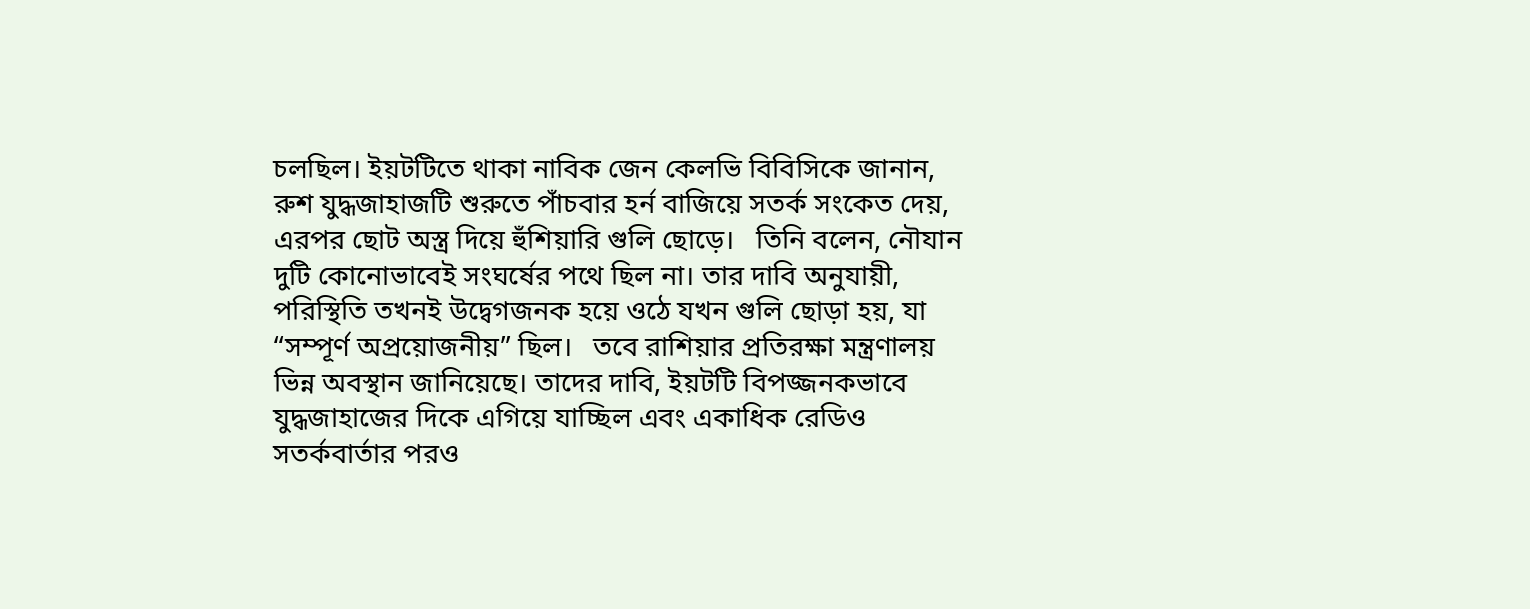চলছিল। ইয়টটিতে থাকা নাবিক জেন কেলভি বিবিসিকে জানান, রুশ যুদ্ধজাহাজটি শুরুতে পাঁচবার হর্ন বাজিয়ে সতর্ক সংকেত দেয়, এরপর ছোট অস্ত্র দিয়ে হুঁশিয়ারি গুলি ছোড়ে।   তিনি বলেন, নৌযান দুটি কোনোভাবেই সংঘর্ষের পথে ছিল না। তার দাবি অনুযায়ী, পরিস্থিতি তখনই উদ্বেগজনক হয়ে ওঠে যখন গুলি ছোড়া হয়, যা “সম্পূর্ণ অপ্রয়োজনীয়” ছিল।   তবে রাশিয়ার প্রতিরক্ষা মন্ত্রণালয় ভিন্ন অবস্থান জানিয়েছে। তাদের দাবি, ইয়টটি বিপজ্জনকভাবে যুদ্ধজাহাজের দিকে এগিয়ে যাচ্ছিল এবং একাধিক রেডিও সতর্কবার্তার পরও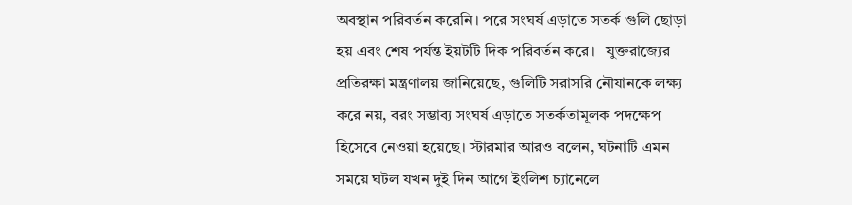অবস্থান পরিবর্তন করেনি। পরে সংঘর্ষ এড়াতে সতর্ক গুলি ছোড়া হয় এবং শেষ পর্যন্ত ইয়টটি দিক পরিবর্তন করে।   যুক্তরাজ্যের প্রতিরক্ষা মন্ত্রণালয় জানিয়েছে, গুলিটি সরাসরি নৌযানকে লক্ষ্য করে নয়, বরং সম্ভাব্য সংঘর্ষ এড়াতে সতর্কতামূলক পদক্ষেপ হিসেবে নেওয়া হয়েছে। স্টারমার আরও বলেন, ঘটনাটি এমন সময়ে ঘটল যখন দুই দিন আগে ইংলিশ চ্যানেলে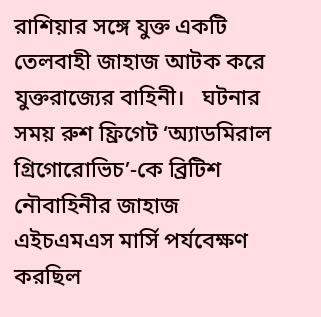রাশিয়ার সঙ্গে যুক্ত একটি তেলবাহী জাহাজ আটক করে যুক্তরাজ্যের বাহিনী।   ঘটনার সময় রুশ ফ্রিগেট ‘অ্যাডমিরাল গ্রিগোরোভিচ’-কে ব্রিটিশ নৌবাহিনীর জাহাজ এইচএমএস মার্সি পর্যবেক্ষণ করছিল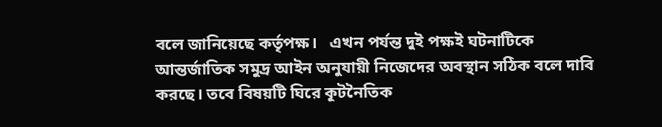বলে জানিয়েছে কর্তৃপক্ষ।   এখন পর্যন্ত দুই পক্ষই ঘটনাটিকে আন্তর্জাতিক সমুদ্র আইন অনুযায়ী নিজেদের অবস্থান সঠিক বলে দাবি করছে। তবে বিষয়টি ঘিরে কূটনৈতিক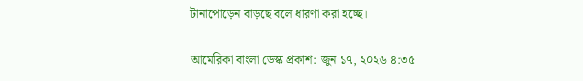টানাপোড়েন বাড়ছে বলে ধারণা করা হচ্ছে।

আমেরিকা বাংলা ডেস্ক প্রকাশ: জুন ১৭, ২০২৬ ৪:৩৫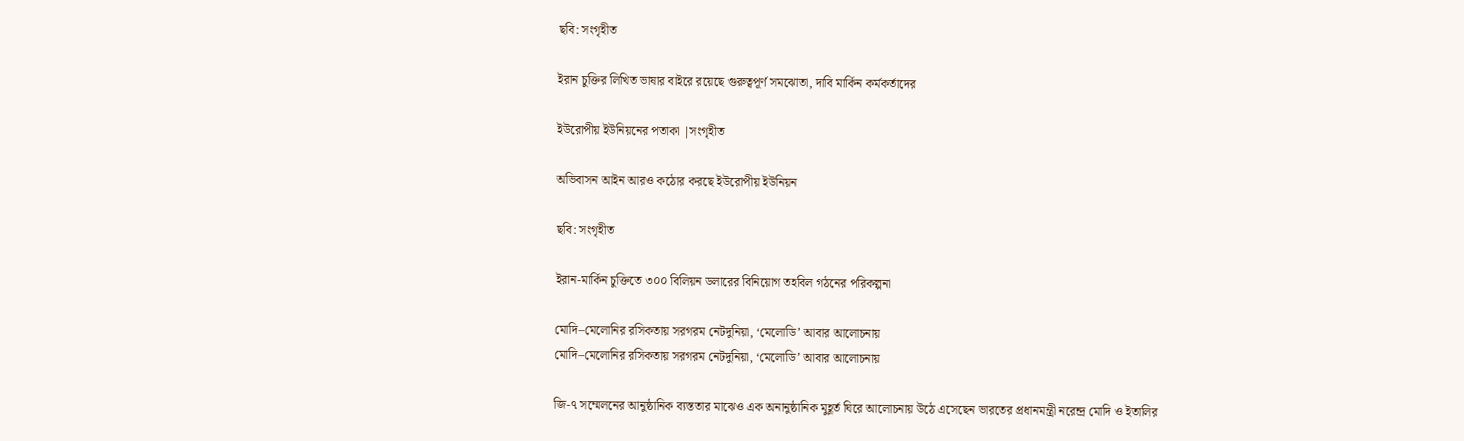ছবি: সংগৃহীত

ইরান চুক্তির লিখিত ভাষার বাইরে রয়েছে গুরুত্বপূর্ণ সমঝোতা, দাবি মার্কিন কর্মকর্তাদের

ইউরোপীয় ইউনিয়নের পতাকা |সংগৃহীত

অভিবাসন আইন আরও কঠোর করছে ইউরোপীয় ইউনিয়ন

ছবি: সংগৃহীত

ইরান-মার্কিন চুক্তিতে ৩০০ বিলিয়ন ডলারের বিনিয়োগ তহবিল গঠনের পরিকল্পনা

মোদি–মেলোনির রসিকতায় সরগরম নেটদুনিয়া, ‘মেলোডি’ আবার আলোচনায়
মোদি–মেলোনির রসিকতায় সরগরম নেটদুনিয়া, ‘মেলোডি’ আবার আলোচনায়

জি-৭ সম্মেলনের আনুষ্ঠানিক ব্যস্ততার মাঝেও এক অনানুষ্ঠানিক মুহূর্ত ঘিরে আলোচনায় উঠে এসেছেন ভারতের প্রধানমন্ত্রী নরেন্দ্র মোদি ও ইতালির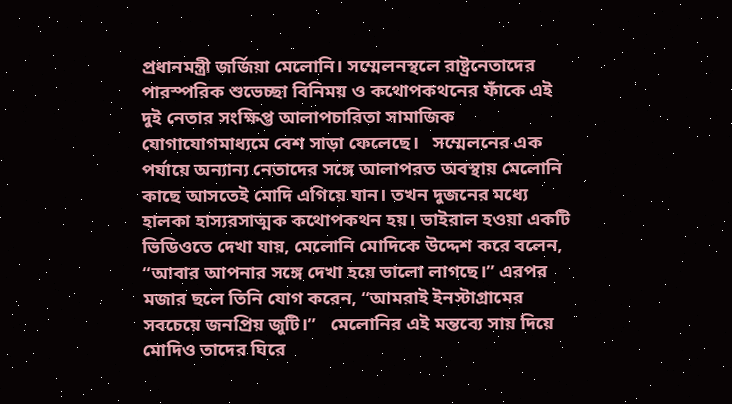প্রধানমন্ত্রী জর্জিয়া মেলোনি। সম্মেলনস্থলে রাষ্ট্রনেতাদের পারস্পরিক শুভেচ্ছা বিনিময় ও কথোপকথনের ফাঁকে এই দুই নেতার সংক্ষিপ্ত আলাপচারিতা সামাজিক যোগাযোগমাধ্যমে বেশ সাড়া ফেলেছে।   সম্মেলনের এক পর্যায়ে অন্যান্য নেতাদের সঙ্গে আলাপরত অবস্থায় মেলোনি কাছে আসতেই মোদি এগিয়ে যান। তখন দুজনের মধ্যে হালকা হাস্যরসাত্মক কথোপকথন হয়। ভাইরাল হওয়া একটি ভিডিওতে দেখা যায়, মেলোনি মোদিকে উদ্দেশ করে বলেন, “আবার আপনার সঙ্গে দেখা হয়ে ভালো লাগছে।” এরপর মজার ছলে তিনি যোগ করেন, “আমরাই ইনস্টাগ্রামের সবচেয়ে জনপ্রিয় জুটি।”   মেলোনির এই মন্তব্যে সায় দিয়ে মোদিও তাদের ঘিরে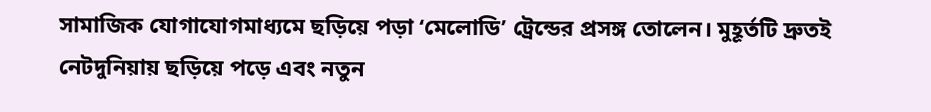সামাজিক যোগাযোগমাধ্যমে ছড়িয়ে পড়া ‘মেলোডি’ ট্রেন্ডের প্রসঙ্গ তোলেন। মুহূর্তটি দ্রুতই নেটদুনিয়ায় ছড়িয়ে পড়ে এবং নতুন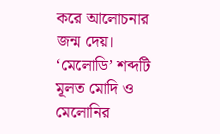করে আলোচনার জন্ম দেয়।   ‘মেলোডি’ শব্দটি মূলত মোদি ও মেলোনির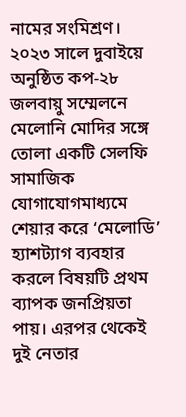নামের সংমিশ্রণ। ২০২৩ সালে দুবাইয়ে অনুষ্ঠিত কপ-২৮ জলবায়ু সম্মেলনে মেলোনি মোদির সঙ্গে তোলা একটি সেলফি সামাজিক যোগাযোগমাধ্যমে শেয়ার করে ‘মেলোডি’ হ্যাশট্যাগ ব্যবহার করলে বিষয়টি প্রথম ব্যাপক জনপ্রিয়তা পায়। এরপর থেকেই দুই নেতার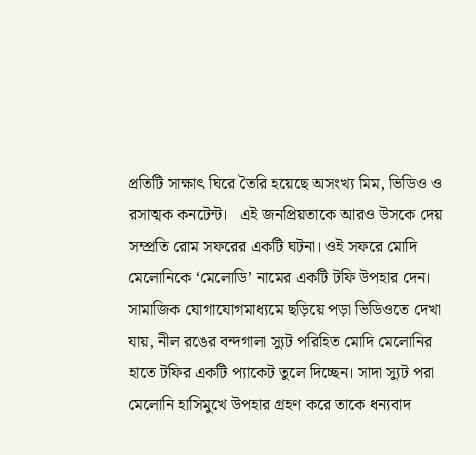প্রতিটি সাক্ষাৎ ঘিরে তৈরি হয়েছে অসংখ্য মিম, ভিডিও ও রসাত্মক কনটেন্ট।   এই জনপ্রিয়তাকে আরও উসকে দেয় সম্প্রতি রোম সফরের একটি ঘটনা। ওই সফরে মোদি মেলোনিকে ‘মেলোডি’ নামের একটি টফি উপহার দেন। সামাজিক যোগাযোগমাধ্যমে ছড়িয়ে পড়া ভিডিওতে দেখা যায়, নীল রঙের বন্দগালা স্যুট পরিহিত মোদি মেলোনির হাতে টফির একটি প্যাকেট তুলে দিচ্ছেন। সাদা স্যুট পরা মেলোনি হাসিমুখে উপহার গ্রহণ করে তাকে ধন্যবাদ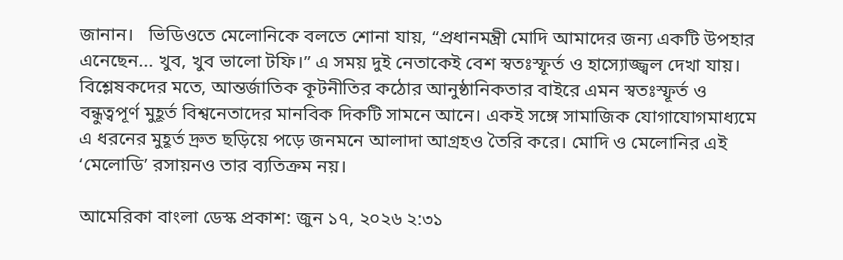জানান।   ভিডিওতে মেলোনিকে বলতে শোনা যায়, “প্রধানমন্ত্রী মোদি আমাদের জন্য একটি উপহার এনেছেন... খুব, খুব ভালো টফি।” এ সময় দুই নেতাকেই বেশ স্বতঃস্ফূর্ত ও হাস্যোজ্জ্বল দেখা যায়।   বিশ্লেষকদের মতে, আন্তর্জাতিক কূটনীতির কঠোর আনুষ্ঠানিকতার বাইরে এমন স্বতঃস্ফূর্ত ও বন্ধুত্বপূর্ণ মুহূর্ত বিশ্বনেতাদের মানবিক দিকটি সামনে আনে। একই সঙ্গে সামাজিক যোগাযোগমাধ্যমে এ ধরনের মুহূর্ত দ্রুত ছড়িয়ে পড়ে জনমনে আলাদা আগ্রহও তৈরি করে। মোদি ও মেলোনির এই ‘মেলোডি’ রসায়নও তার ব্যতিক্রম নয়।

আমেরিকা বাংলা ডেস্ক প্রকাশ: জুন ১৭, ২০২৬ ২:৩১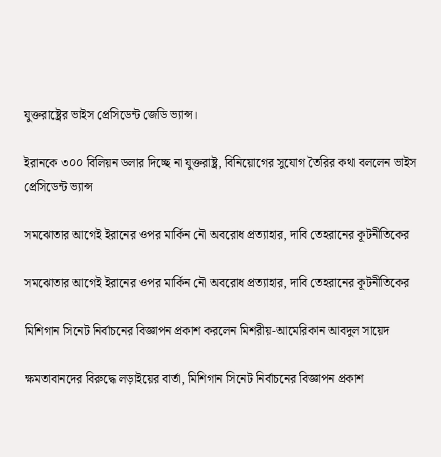যুক্তরাষ্ট্রের ভাইস প্রেসিডেন্ট জেডি ভ্যান্স।

ইরানকে ৩০০ বিলিয়ন ডলার দিচ্ছে না যুক্তরাষ্ট্র, বিনিয়োগের সুযোগ তৈরির কথা বললেন ভাইস প্রেসিডেন্ট ভ্যান্স

সমঝোতার আগেই ইরানের ওপর মার্কিন নৌ অবরোধ প্রত্যাহার, দাবি তেহরানের কূটনীতিকের

সমঝোতার আগেই ইরানের ওপর মার্কিন নৌ অবরোধ প্রত্যাহার, দাবি তেহরানের কূটনীতিকের

মিশিগান সিনেট নির্বাচনের বিজ্ঞাপন প্রকাশ করলেন মিশরীয়-আমেরিকান আবদুল সায়েদ

ক্ষমতাবানদের বিরুদ্ধে লড়াইয়ের বার্তা, মিশিগান সিনেট নির্বাচনের বিজ্ঞাপন প্রকাশ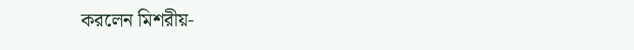করলেন মিশরীয়-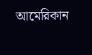আমেরিকান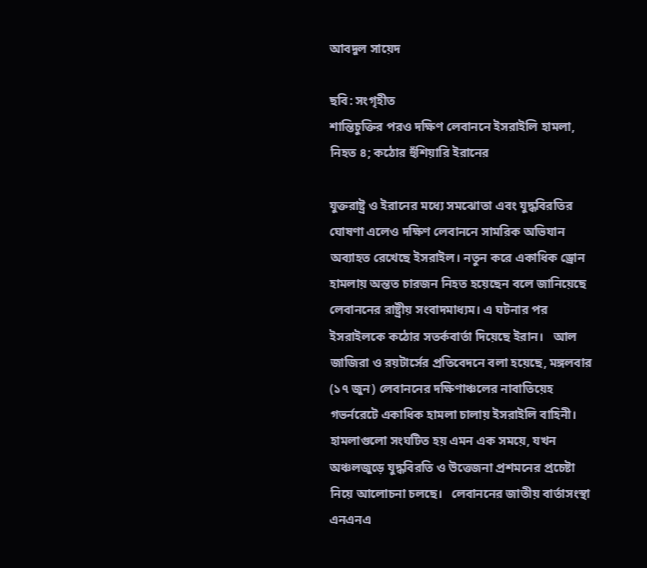আবদুল সায়েদ

ছবি: সংগৃহীত
শান্তিচুক্তির পরও দক্ষিণ লেবাননে ইসরাইলি হামলা, নিহত ৪; কঠোর হুঁশিয়ারি ইরানের

যুক্তরাষ্ট্র ও ইরানের মধ্যে সমঝোতা এবং যুদ্ধবিরতির ঘোষণা এলেও দক্ষিণ লেবাননে সামরিক অভিযান অব্যাহত রেখেছে ইসরাইল। নতুন করে একাধিক ড্রোন হামলায় অন্তত চারজন নিহত হয়েছেন বলে জানিয়েছে লেবাননের রাষ্ট্রীয় সংবাদমাধ্যম। এ ঘটনার পর ইসরাইলকে কঠোর সতর্কবার্তা দিয়েছে ইরান।   আল জাজিরা ও রয়টার্সের প্রতিবেদনে বলা হয়েছে, মঙ্গলবার (১৭ জুন) লেবাননের দক্ষিণাঞ্চলের নাবাতিয়েহ গভর্নরেটে একাধিক হামলা চালায় ইসরাইলি বাহিনী। হামলাগুলো সংঘটিত হয় এমন এক সময়ে, যখন অঞ্চলজুড়ে যুদ্ধবিরতি ও উত্তেজনা প্রশমনের প্রচেষ্টা নিয়ে আলোচনা চলছে।   লেবাননের জাতীয় বার্তাসংস্থা এনএনএ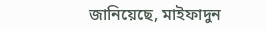জানিয়েছে, মাইফাদুন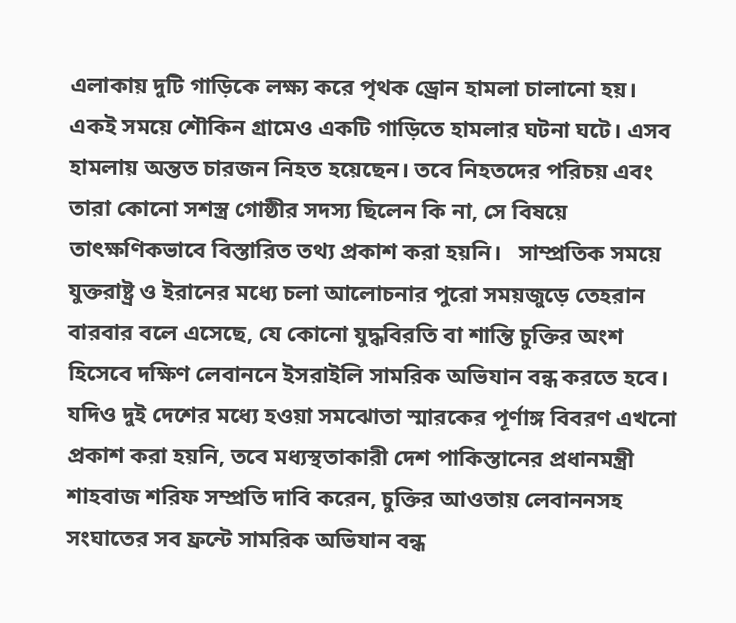এলাকায় দুটি গাড়িকে লক্ষ্য করে পৃথক ড্রোন হামলা চালানো হয়। একই সময়ে শৌকিন গ্রামেও একটি গাড়িতে হামলার ঘটনা ঘটে। এসব হামলায় অন্তত চারজন নিহত হয়েছেন। তবে নিহতদের পরিচয় এবং তারা কোনো সশস্ত্র গোষ্ঠীর সদস্য ছিলেন কি না, সে বিষয়ে তাৎক্ষণিকভাবে বিস্তারিত তথ্য প্রকাশ করা হয়নি।   সাম্প্রতিক সময়ে যুক্তরাষ্ট্র ও ইরানের মধ্যে চলা আলোচনার পুরো সময়জুড়ে তেহরান বারবার বলে এসেছে, যে কোনো যুদ্ধবিরতি বা শান্তি চুক্তির অংশ হিসেবে দক্ষিণ লেবাননে ইসরাইলি সামরিক অভিযান বন্ধ করতে হবে।   যদিও দুই দেশের মধ্যে হওয়া সমঝোতা স্মারকের পূর্ণাঙ্গ বিবরণ এখনো প্রকাশ করা হয়নি, তবে মধ্যস্থতাকারী দেশ পাকিস্তানের প্রধানমন্ত্রী শাহবাজ শরিফ সম্প্রতি দাবি করেন, চুক্তির আওতায় লেবাননসহ সংঘাতের সব ফ্রন্টে সামরিক অভিযান বন্ধ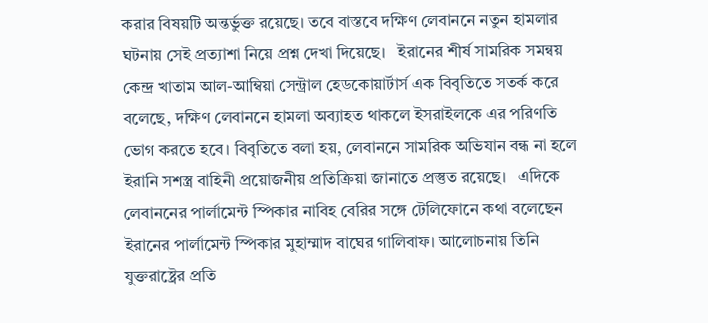করার বিষয়টি অন্তর্ভুক্ত রয়েছে। তবে বাস্তবে দক্ষিণ লেবাননে নতুন হামলার ঘটনায় সেই প্রত্যাশা নিয়ে প্রশ্ন দেখা দিয়েছে।   ইরানের শীর্ষ সামরিক সমন্বয় কেন্দ্র খাতাম আল-আম্বিয়া সেন্ট্রাল হেডকোয়ার্টার্স এক বিবৃতিতে সতর্ক করে বলেছে, দক্ষিণ লেবাননে হামলা অব্যাহত থাকলে ইসরাইলকে এর পরিণতি ভোগ করতে হবে। বিবৃতিতে বলা হয়, লেবাননে সামরিক অভিযান বন্ধ না হলে ইরানি সশস্ত্র বাহিনী প্রয়োজনীয় প্রতিক্রিয়া জানাতে প্রস্তুত রয়েছে।   এদিকে লেবাননের পার্লামেন্ট স্পিকার নাবিহ বেরির সঙ্গে টেলিফোনে কথা বলেছেন ইরানের পার্লামেন্ট স্পিকার মুহাম্মাদ বাঘের গালিবাফ। আলোচনায় তিনি যুক্তরাষ্ট্রের প্রতি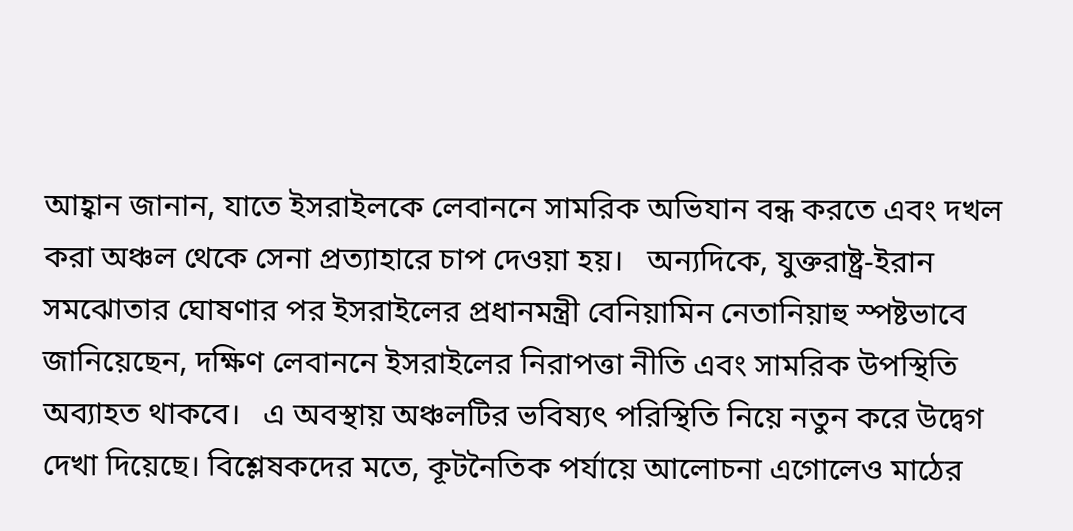আহ্বান জানান, যাতে ইসরাইলকে লেবাননে সামরিক অভিযান বন্ধ করতে এবং দখল করা অঞ্চল থেকে সেনা প্রত্যাহারে চাপ দেওয়া হয়।   অন্যদিকে, যুক্তরাষ্ট্র-ইরান সমঝোতার ঘোষণার পর ইসরাইলের প্রধানমন্ত্রী বেনিয়ামিন নেতানিয়াহু স্পষ্টভাবে জানিয়েছেন, দক্ষিণ লেবাননে ইসরাইলের নিরাপত্তা নীতি এবং সামরিক উপস্থিতি অব্যাহত থাকবে।   এ অবস্থায় অঞ্চলটির ভবিষ্যৎ পরিস্থিতি নিয়ে নতুন করে উদ্বেগ দেখা দিয়েছে। বিশ্লেষকদের মতে, কূটনৈতিক পর্যায়ে আলোচনা এগোলেও মাঠের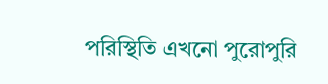পরিস্থিতি এখনো পুরোপুরি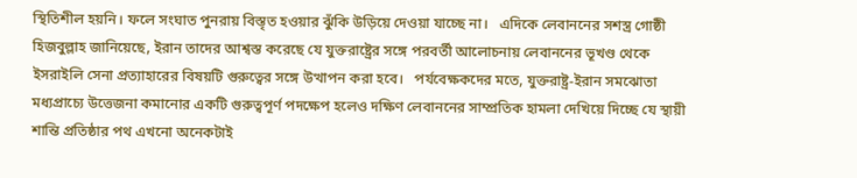স্থিতিশীল হয়নি। ফলে সংঘাত পুনরায় বিস্তৃত হওয়ার ঝুঁকি উড়িয়ে দেওয়া যাচ্ছে না।   এদিকে লেবাননের সশস্ত্র গোষ্ঠী হিজবুল্লাহ জানিয়েছে, ইরান তাদের আশ্বস্ত করেছে যে যুক্তরাষ্ট্রের সঙ্গে পরবর্তী আলোচনায় লেবাননের ভূখণ্ড থেকে ইসরাইলি সেনা প্রত্যাহারের বিষয়টি গুরুত্বের সঙ্গে উত্থাপন করা হবে।   পর্যবেক্ষকদের মতে, যুক্তরাষ্ট্র-ইরান সমঝোতা মধ্যপ্রাচ্যে উত্তেজনা কমানোর একটি গুরুত্বপূর্ণ পদক্ষেপ হলেও দক্ষিণ লেবাননের সাম্প্রতিক হামলা দেখিয়ে দিচ্ছে যে স্থায়ী শান্তি প্রতিষ্ঠার পথ এখনো অনেকটাই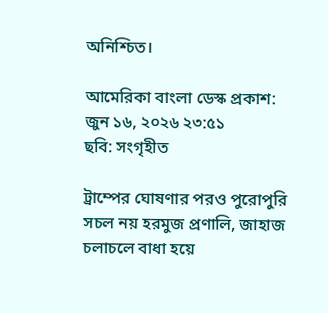অনিশ্চিত।

আমেরিকা বাংলা ডেস্ক প্রকাশ: জুন ১৬, ২০২৬ ২৩:৫১
ছবি: সংগৃহীত

ট্রাম্পের ঘোষণার পরও পুরোপুরি সচল নয় হরমুজ প্রণালি, জাহাজ চলাচলে বাধা হয়ে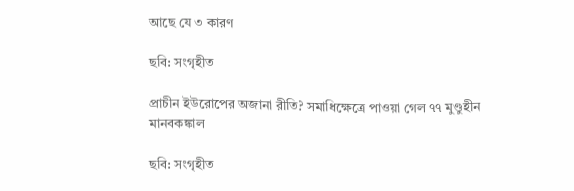আছে যে ৩ কারণ

ছবি: সংগৃহীত

প্রাচীন ইউরোপের অজানা রীতি? সমাধিক্ষেত্রে পাওয়া গেল ৭৭ মুণ্ডুহীন মানবকঙ্কাল

ছবি: সংগৃহীত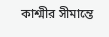কাশ্মীর সীমান্তে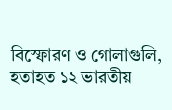বিস্ফোরণ ও গোলাগুলি, হতাহত ১২ ভারতীয়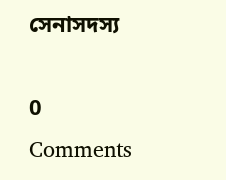সেনাসদস্য

0 Comments